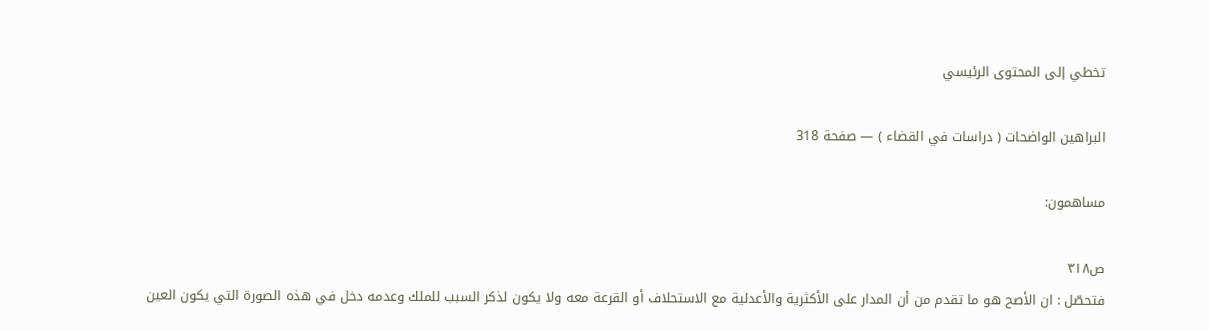تخطي إلى المحتوى الرئيسي

البراهين الواضحات ( دراسات في القضاء ) — صفحة 318

مساهمون:

ص٣١٨
فتحصّل : ان الأصح هو ما تقدم من أن المدار على الأكثرية والأعدلية مع الاستحلاف أو القرعة معه ولا يكون لذكر السبب للملك وعدمه دخل في هذه الصورة التي يكون العين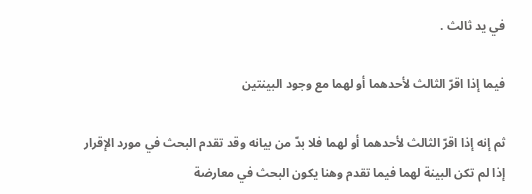في يد ثالث .

فيما إذا اقرّ الثالث لأحدهما أو لهما مع وجود البينتين

ثم إنه إذا اقرّ الثالث لأحدهما أو لهما فلا بدّ من بيانه وقد تقدم البحث في مورد الإقرار إذا لم تكن البينة لهما فيما تقدم وهنا يكون البحث في معارضة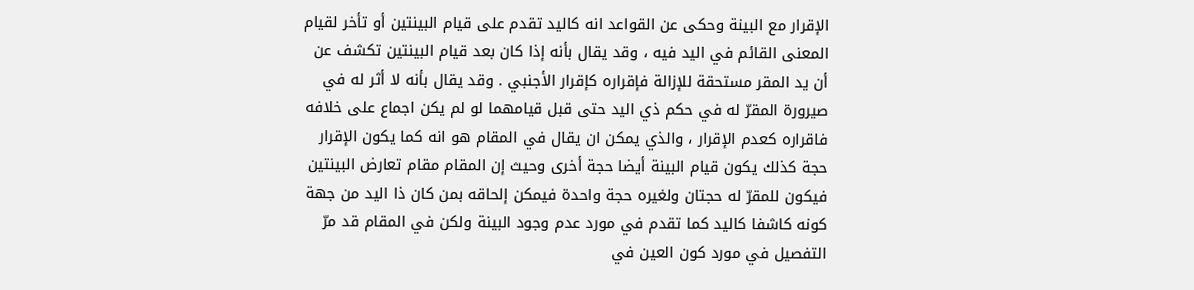الإقرار مع البينة وحكى عن القواعد انه كاليد تقدم على قيام البينتين أو تأخر لقيام المعنى القائم في اليد فيه ، وقد يقال بأنه إذا كان بعد قيام البينتين تكشف عن أن يد المقر مستحقة للإزالة فإقراره كإقرار الأجنبي . وقد يقال بأنه لا أثر له في صيرورة المقرّ له في حكم ذي اليد حتى قبل قيامهما لو لم يكن اجماع على خلافه فاقراره كعدم الإقرار ، والذي يمكن ان يقال في المقام هو انه كما يكون الإقرار حجة كذلك يكون قيام البينة أيضا حجة أخرى وحيث إن المقام مقام تعارض البينتين فيكون للمقرّ له حجتان ولغيره حجة واحدة فيمكن إلحاقه بمن كان ذا اليد من جهة كونه كاشفا كاليد كما تقدم في مورد عدم وجود البينة ولكن في المقام قد مرّ التفصيل في مورد كون العين في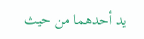يد أحدهما من حيث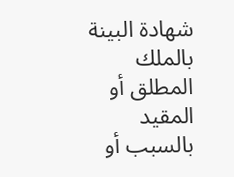شهادة البينة بالملك المطلق أو المقيد بالسبب أو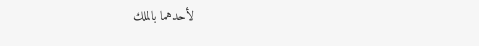لأحدهما بالملك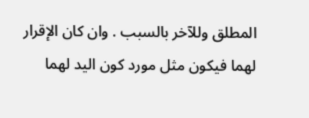المطلق وللآخر بالسبب . وان كان الإقرار لهما فيكون مثل مورد كون اليد لهما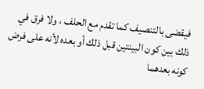فيقضى بالتنصيف كما تقدم مع الحلف ، ولا فرق في ذلك بين كون البينتين قبل ذلك أو بعده لأنه على فرض كونه بعدهما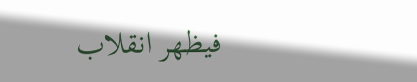فيظهر انقلاب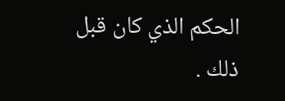الحكم الذي كان قبل ذلك .